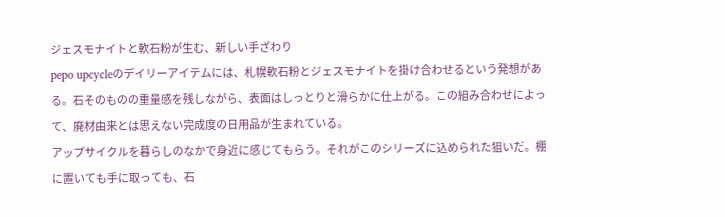ジェスモナイトと軟石粉が生む、新しい手ざわり
pepo upcycleのデイリーアイテムには、札幌軟石粉とジェスモナイトを掛け合わせるという発想がある。石そのものの重量感を残しながら、表面はしっとりと滑らかに仕上がる。この組み合わせによって、廃材由来とは思えない完成度の日用品が生まれている。
アップサイクルを暮らしのなかで身近に感じてもらう。それがこのシリーズに込められた狙いだ。棚に置いても手に取っても、石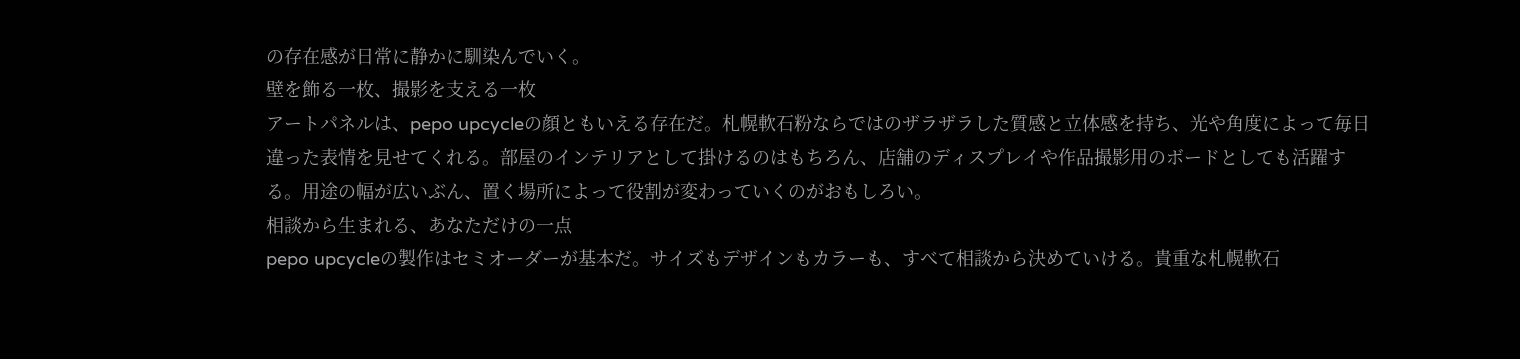の存在感が日常に静かに馴染んでいく。
壁を飾る一枚、撮影を支える一枚
アートパネルは、pepo upcycleの顔ともいえる存在だ。札幌軟石粉ならではのザラザラした質感と立体感を持ち、光や角度によって毎日違った表情を見せてくれる。部屋のインテリアとして掛けるのはもちろん、店舗のディスプレイや作品撮影用のボードとしても活躍する。用途の幅が広いぶん、置く場所によって役割が変わっていくのがおもしろい。
相談から生まれる、あなただけの一点
pepo upcycleの製作はセミオーダーが基本だ。サイズもデザインもカラーも、すべて相談から決めていける。貴重な札幌軟石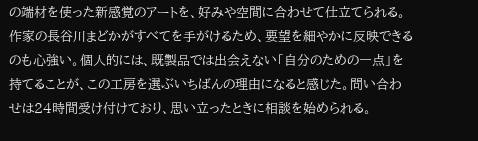の端材を使った新感覚のアートを、好みや空間に合わせて仕立てられる。
作家の長谷川まどかがすべてを手がけるため、要望を細やかに反映できるのも心強い。個人的には、既製品では出会えない「自分のための一点」を持てることが、この工房を選ぶいちばんの理由になると感じた。問い合わせは24時間受け付けており、思い立ったときに相談を始められる。